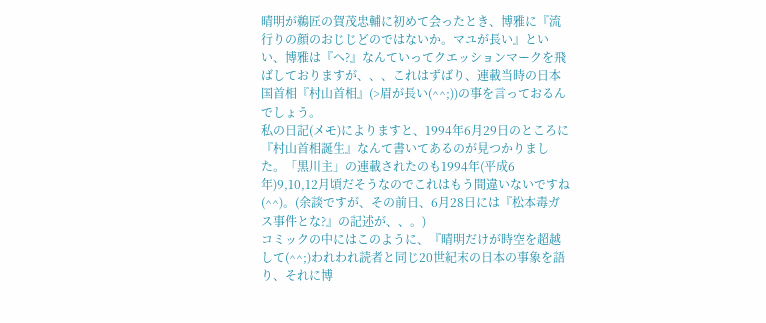晴明が鵜匠の賀茂忠輔に初めて会ったとき、博雅に『流行りの顔のおじじどのではないか。マユが長い』といい、博雅は『へ?』なんていってクエッションマークを飛ばしておりますが、、、これはずばり、連載当時の日本国首相『村山首相』(>眉が長い(^^;))の事を言っておるんでしょう。
私の日記(メモ)によりますと、1994年6月29日のところに『村山首相誕生』なんて書いてあるのが見つかりました。「黒川主」の連載されたのも1994年(平成6年)9,10,12月頃だそうなのでこれはもう間違いないですね(^^)。(余談ですが、その前日、6月28日には『松本毒ガス事件とな?』の記述が、、。)
コミックの中にはこのように、『晴明だけが時空を超越して(^^;)われわれ読者と同じ20世紀末の日本の事象を語り、それに博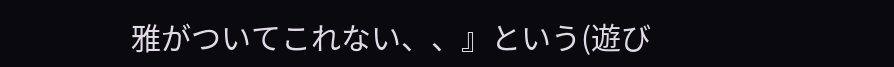雅がついてこれない、、』という(遊び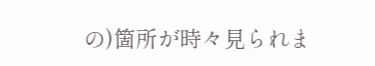の)箇所が時々見られま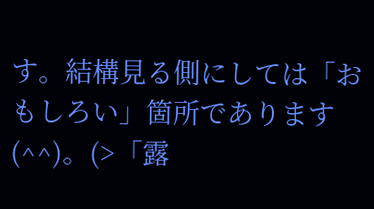す。結構見る側にしては「おもしろい」箇所であります(^^)。(>「露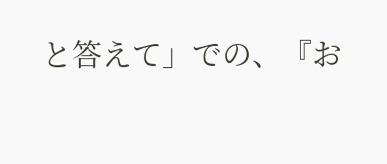と答えて」での、『お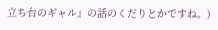立ち台のギャル』の話のくだりとかですね。)